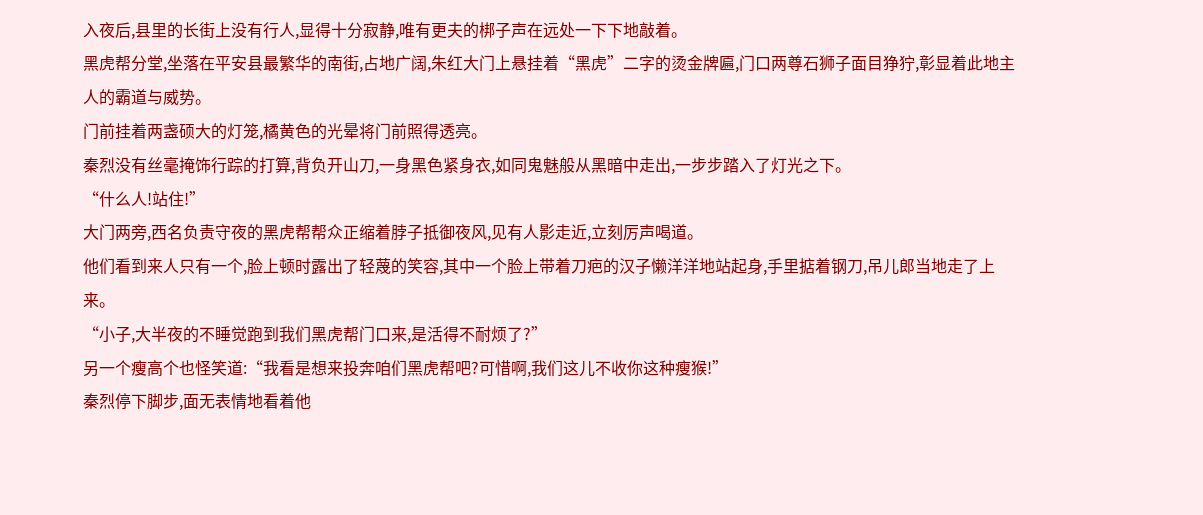入夜后,县里的长街上没有行人,显得十分寂静,唯有更夫的梆子声在远处一下下地敲着。
黑虎帮分堂,坐落在平安县最繁华的南街,占地广阔,朱红大门上悬挂着“黑虎”二字的烫金牌匾,门口两尊石狮子面目狰狞,彰显着此地主人的霸道与威势。
门前挂着两盏硕大的灯笼,橘黄色的光晕将门前照得透亮。
秦烈没有丝毫掩饰行踪的打算,背负开山刀,一身黑色紧身衣,如同鬼魅般从黑暗中走出,一步步踏入了灯光之下。
“什么人!站住!”
大门两旁,西名负责守夜的黑虎帮帮众正缩着脖子抵御夜风,见有人影走近,立刻厉声喝道。
他们看到来人只有一个,脸上顿时露出了轻蔑的笑容,其中一个脸上带着刀疤的汉子懒洋洋地站起身,手里掂着钢刀,吊儿郎当地走了上来。
“小子,大半夜的不睡觉跑到我们黑虎帮门口来,是活得不耐烦了?”
另一个瘦高个也怪笑道:“我看是想来投奔咱们黑虎帮吧?可惜啊,我们这儿不收你这种瘦猴!”
秦烈停下脚步,面无表情地看着他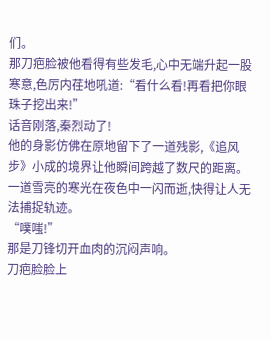们。
那刀疤脸被他看得有些发毛,心中无端升起一股寒意,色厉内荏地吼道:“看什么看!再看把你眼珠子挖出来!”
话音刚落,秦烈动了!
他的身影仿佛在原地留下了一道残影,《追风步》小成的境界让他瞬间跨越了数尺的距离。
一道雪亮的寒光在夜色中一闪而逝,快得让人无法捕捉轨迹。
“噗嗤!”
那是刀锋切开血肉的沉闷声响。
刀疤脸脸上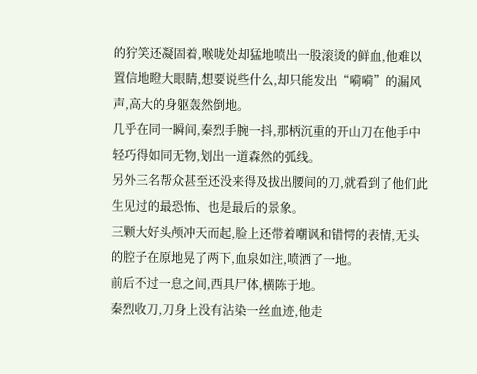的狞笑还凝固着,喉咙处却猛地喷出一股滚烫的鲜血,他难以置信地瞪大眼睛,想要说些什么,却只能发出“嗬嗬”的漏风声,高大的身躯轰然倒地。
几乎在同一瞬间,秦烈手腕一抖,那柄沉重的开山刀在他手中轻巧得如同无物,划出一道森然的弧线。
另外三名帮众甚至还没来得及拔出腰间的刀,就看到了他们此生见过的最恐怖、也是最后的景象。
三颗大好头颅冲天而起,脸上还带着嘲讽和错愕的表情,无头的腔子在原地晃了两下,血泉如注,喷洒了一地。
前后不过一息之间,西具尸体,横陈于地。
秦烈收刀,刀身上没有沾染一丝血迹,他走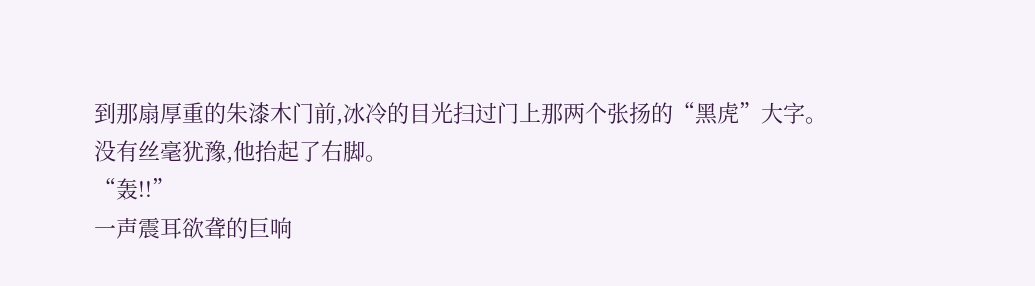到那扇厚重的朱漆木门前,冰冷的目光扫过门上那两个张扬的“黑虎”大字。
没有丝毫犹豫,他抬起了右脚。
“轰!!”
一声震耳欲聋的巨响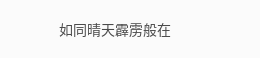如同晴天霹雳般在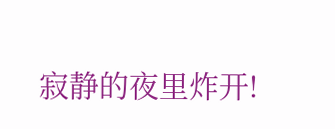寂静的夜里炸开!